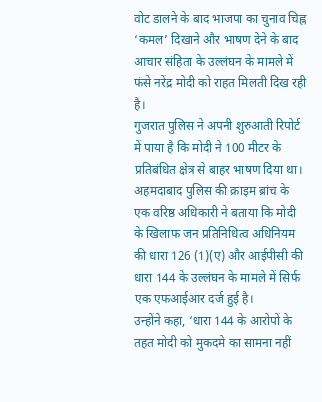वोट डालने के बाद भाजपा का चुनाव चिह्न ‘कमल’ दिखाने और भाषण देने के बाद आचार संहिता के उल्लंघन के मामले में फंसे नरेंद्र मोदी को राहत मिलती दिख रही है।
गुजरात पुलिस ने अपनी शुरुआती रिपोर्ट में पाया है कि मोदी ने 100 मीटर के प्रतिबंधित क्षेत्र से बाहर भाषण दिया था।
अहमदाबाद पुलिस की क्राइम ब्रांच के एक वरिष्ठ अधिकारी ने बताया कि मोदी के खिलाफ जन प्रतिनिधित्व अधिनियम की धारा 126 (1)(ए) और आईपीसी की धारा 144 के उल्लंघन के मामले में सिर्फ एक एफआईआर दर्ज हुई है।
उन्होंने कहा, ‘धारा 144 के आरोपों के तहत मोदी को मुकदमे का सामना नहीं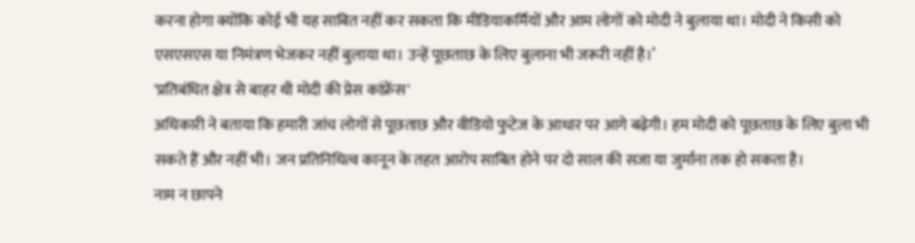करना होगा क्योंकि कोई भी यह साबित नहीं कर सकता कि मीडियाकर्मियों और आम लोगों को मोदी ने बुलाया था। मोदी ने किसी को एसएसएस या निमंत्रण भेजकर नहीं बुलाया था। उन्हें पूछताछ के लिए बुलाना भी जरूरी नहीं है।’
'प्रतिबंधित क्षेत्र से बाहर थी मोदी की प्रेस कांफ्रेंस'
अधिकारी ने बताया कि हमारी जांच लोगों से पूछताछ और वीडियो फुटेज के आधार पर आगे बढ़ेगी। हम मोदी को पूछताछ के लिए बुला भी सकते हैं और नहीं भी। जन प्रतिनिधित्व कानून के तहत आरोप साबित होने पर दो साल की सजा या जुर्माना तक हो सकता है।
नाम न छापने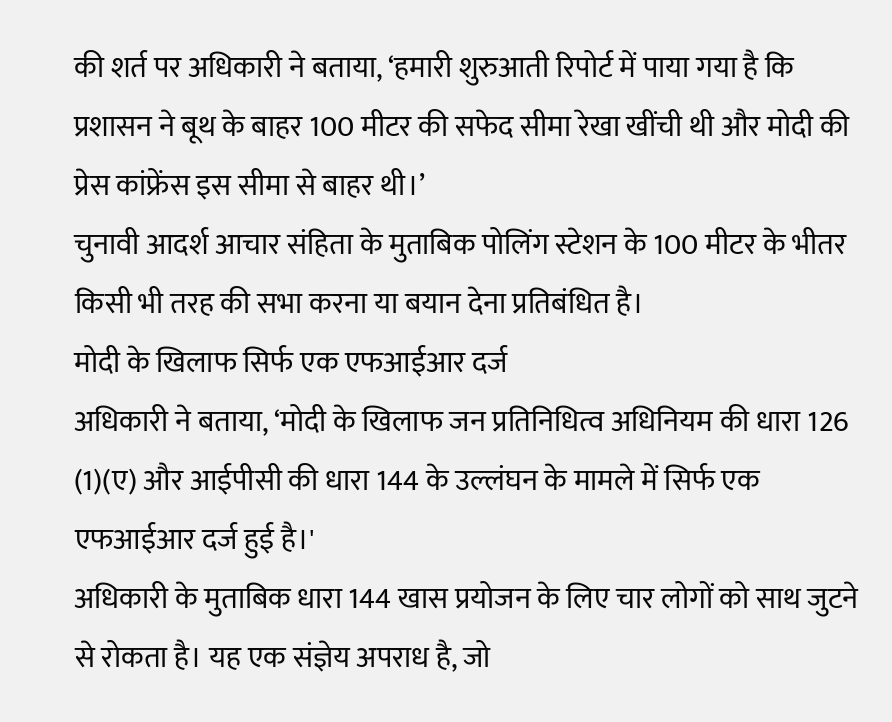की शर्त पर अधिकारी ने बताया, ‘हमारी शुरुआती रिपोर्ट में पाया गया है कि प्रशासन ने बूथ के बाहर 100 मीटर की सफेद सीमा रेखा खींची थी और मोदी की प्रेस कांफ्रेंस इस सीमा से बाहर थी।’
चुनावी आदर्श आचार संहिता के मुताबिक पोलिंग स्टेशन के 100 मीटर के भीतर किसी भी तरह की सभा करना या बयान देना प्रतिबंधित है।
मोदी के खिलाफ सिर्फ एक एफआईआर दर्ज
अधिकारी ने बताया, ‘मोदी के खिलाफ जन प्रतिनिधित्व अधिनियम की धारा 126 (1)(ए) और आईपीसी की धारा 144 के उल्लंघन के मामले में सिर्फ एक एफआईआर दर्ज हुई है।'
अधिकारी के मुताबिक धारा 144 खास प्रयोजन के लिए चार लोगों को साथ जुटने से रोकता है। यह एक संज्ञेय अपराध है, जो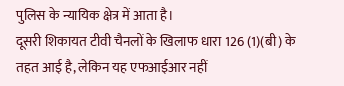पुलिस के न्यायिक क्षेत्र में आता है।
दूसरी शिकायत टीवी चैनलों के खिलाफ धारा 126 (1)(बी) के तहत आई है, लेकिन यह एफआईआर नहीं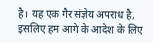है। यह एक गैर संज्ञेय अपराध है, इसलिए हम आगे के आदेश के लिए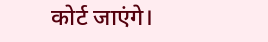कोर्ट जाएंगे।